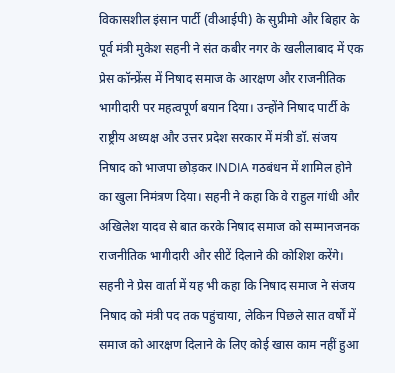विकासशील इंसान पार्टी (वीआईपी) के सुप्रीमो और बिहार के पूर्व मंत्री मुकेश सहनी ने संत कबीर नगर के खलीलाबाद में एक प्रेस कॉन्फ्रेंस में निषाद समाज के आरक्षण और राजनीतिक भागीदारी पर महत्वपूर्ण बयान दिया। उन्होंने निषाद पार्टी के राष्ट्रीय अध्यक्ष और उत्तर प्रदेश सरकार में मंत्री डॉ. संजय निषाद को भाजपा छोड़कर INDIA गठबंधन में शामिल होने का खुला निमंत्रण दिया। सहनी ने कहा कि वे राहुल गांधी और अखिलेश यादव से बात करके निषाद समाज को सम्मानजनक राजनीतिक भागीदारी और सीटें दिलाने की कोशिश करेंगे। सहनी ने प्रेस वार्ता में यह भी कहा कि निषाद समाज ने संजय निषाद को मंत्री पद तक पहुंचाया, लेकिन पिछले सात वर्षों में समाज को आरक्षण दिलाने के लिए कोई खास काम नहीं हुआ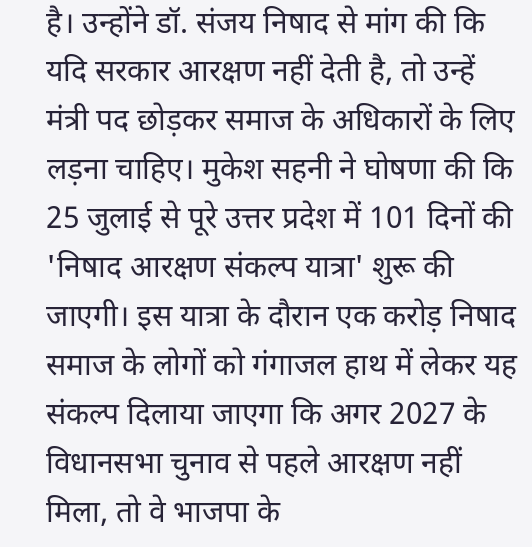है। उन्होंने डॉ. संजय निषाद से मांग की कि यदि सरकार आरक्षण नहीं देती है, तो उन्हें मंत्री पद छोड़कर समाज के अधिकारों के लिए लड़ना चाहिए। मुकेश सहनी ने घोषणा की कि 25 जुलाई से पूरे उत्तर प्रदेश में 101 दिनों की 'निषाद आरक्षण संकल्प यात्रा' शुरू की जाएगी। इस यात्रा के दौरान एक करोड़ निषाद समाज के लोगों को गंगाजल हाथ में लेकर यह संकल्प दिलाया जाएगा कि अगर 2027 के विधानसभा चुनाव से पहले आरक्षण नहीं मिला, तो वे भाजपा के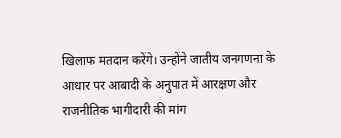खिलाफ मतदान करेंगे। उन्होंने जातीय जनगणना के आधार पर आबादी के अनुपात में आरक्षण और राजनीतिक भागीदारी की मांग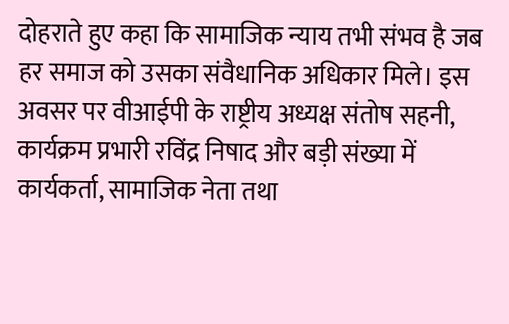दोहराते हुए कहा कि सामाजिक न्याय तभी संभव है जब हर समाज को उसका संवैधानिक अधिकार मिले। इस अवसर पर वीआईपी के राष्ट्रीय अध्यक्ष संतोष सहनी, कार्यक्रम प्रभारी रविंद्र निषाद और बड़ी संख्या में कार्यकर्ता, सामाजिक नेता तथा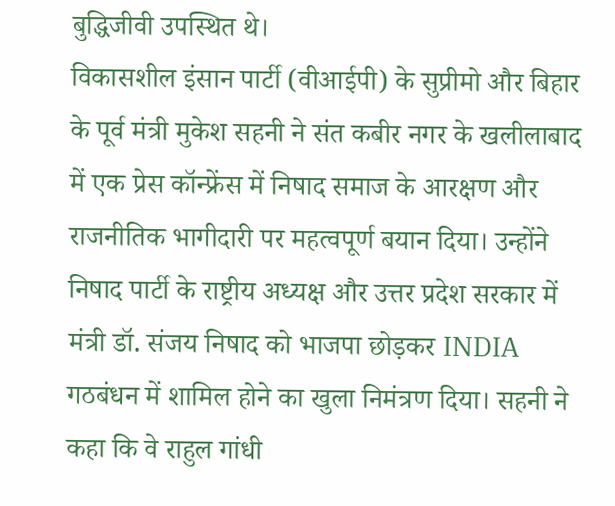बुद्धिजीवी उपस्थित थे।
विकासशील इंसान पार्टी (वीआईपी) के सुप्रीमो और बिहार के पूर्व मंत्री मुकेश सहनी ने संत कबीर नगर के खलीलाबाद में एक प्रेस कॉन्फ्रेंस में निषाद समाज के आरक्षण और राजनीतिक भागीदारी पर महत्वपूर्ण बयान दिया। उन्होंने निषाद पार्टी के राष्ट्रीय अध्यक्ष और उत्तर प्रदेश सरकार में मंत्री डॉ. संजय निषाद को भाजपा छोड़कर INDIA गठबंधन में शामिल होने का खुला निमंत्रण दिया। सहनी ने कहा कि वे राहुल गांधी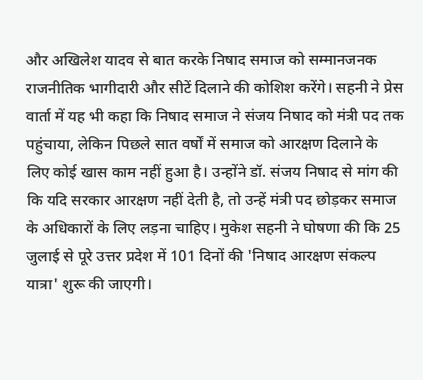और अखिलेश यादव से बात करके निषाद समाज को सम्मानजनक राजनीतिक भागीदारी और सीटें दिलाने की कोशिश करेंगे। सहनी ने प्रेस वार्ता में यह भी कहा कि निषाद समाज ने संजय निषाद को मंत्री पद तक पहुंचाया, लेकिन पिछले सात वर्षों में समाज को आरक्षण दिलाने के लिए कोई खास काम नहीं हुआ है। उन्होंने डॉ. संजय निषाद से मांग की कि यदि सरकार आरक्षण नहीं देती है, तो उन्हें मंत्री पद छोड़कर समाज के अधिकारों के लिए लड़ना चाहिए। मुकेश सहनी ने घोषणा की कि 25 जुलाई से पूरे उत्तर प्रदेश में 101 दिनों की 'निषाद आरक्षण संकल्प यात्रा' शुरू की जाएगी।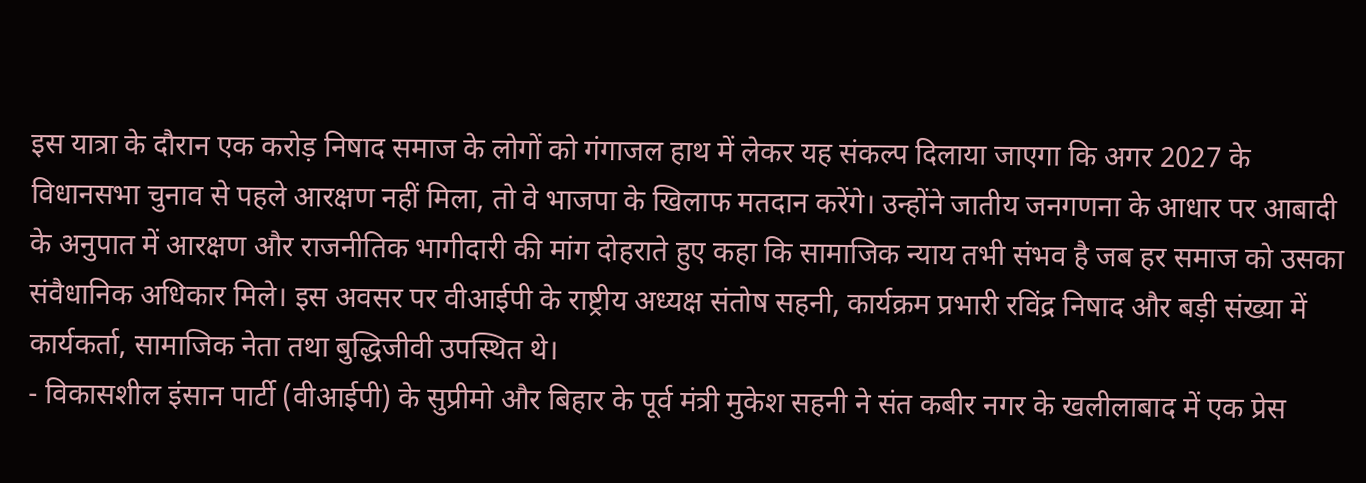इस यात्रा के दौरान एक करोड़ निषाद समाज के लोगों को गंगाजल हाथ में लेकर यह संकल्प दिलाया जाएगा कि अगर 2027 के विधानसभा चुनाव से पहले आरक्षण नहीं मिला, तो वे भाजपा के खिलाफ मतदान करेंगे। उन्होंने जातीय जनगणना के आधार पर आबादी के अनुपात में आरक्षण और राजनीतिक भागीदारी की मांग दोहराते हुए कहा कि सामाजिक न्याय तभी संभव है जब हर समाज को उसका संवैधानिक अधिकार मिले। इस अवसर पर वीआईपी के राष्ट्रीय अध्यक्ष संतोष सहनी, कार्यक्रम प्रभारी रविंद्र निषाद और बड़ी संख्या में कार्यकर्ता, सामाजिक नेता तथा बुद्धिजीवी उपस्थित थे।
- विकासशील इंसान पार्टी (वीआईपी) के सुप्रीमो और बिहार के पूर्व मंत्री मुकेश सहनी ने संत कबीर नगर के खलीलाबाद में एक प्रेस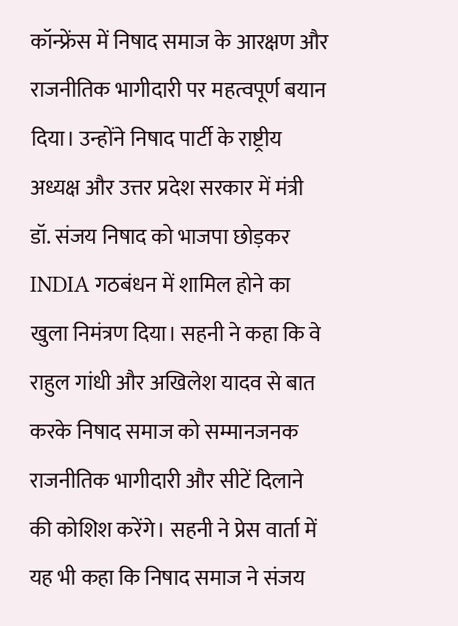कॉन्फ्रेंस में निषाद समाज के आरक्षण और राजनीतिक भागीदारी पर महत्वपूर्ण बयान दिया। उन्होंने निषाद पार्टी के राष्ट्रीय अध्यक्ष और उत्तर प्रदेश सरकार में मंत्री डॉ. संजय निषाद को भाजपा छोड़कर INDIA गठबंधन में शामिल होने का खुला निमंत्रण दिया। सहनी ने कहा कि वे राहुल गांधी और अखिलेश यादव से बात करके निषाद समाज को सम्मानजनक राजनीतिक भागीदारी और सीटें दिलाने की कोशिश करेंगे। सहनी ने प्रेस वार्ता में यह भी कहा कि निषाद समाज ने संजय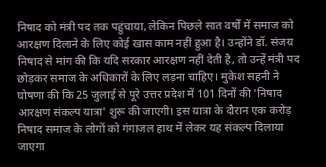निषाद को मंत्री पद तक पहुंचाया, लेकिन पिछले सात वर्षों में समाज को आरक्षण दिलाने के लिए कोई खास काम नहीं हुआ है। उन्होंने डॉ. संजय निषाद से मांग की कि यदि सरकार आरक्षण नहीं देती है, तो उन्हें मंत्री पद छोड़कर समाज के अधिकारों के लिए लड़ना चाहिए। मुकेश सहनी ने घोषणा की कि 25 जुलाई से पूरे उत्तर प्रदेश में 101 दिनों की 'निषाद आरक्षण संकल्प यात्रा' शुरू की जाएगी। इस यात्रा के दौरान एक करोड़ निषाद समाज के लोगों को गंगाजल हाथ में लेकर यह संकल्प दिलाया जाएगा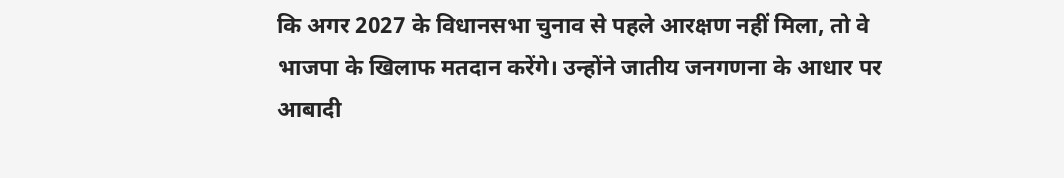कि अगर 2027 के विधानसभा चुनाव से पहले आरक्षण नहीं मिला, तो वे भाजपा के खिलाफ मतदान करेंगे। उन्होंने जातीय जनगणना के आधार पर आबादी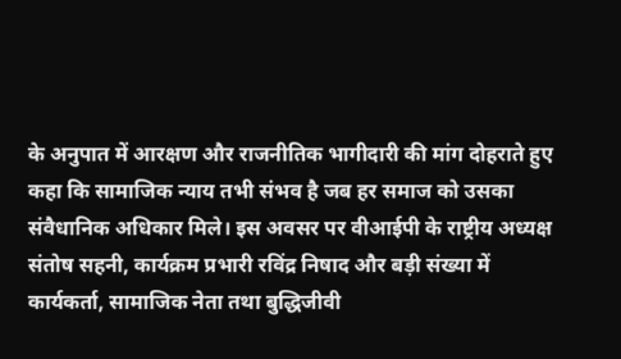के अनुपात में आरक्षण और राजनीतिक भागीदारी की मांग दोहराते हुए कहा कि सामाजिक न्याय तभी संभव है जब हर समाज को उसका संवैधानिक अधिकार मिले। इस अवसर पर वीआईपी के राष्ट्रीय अध्यक्ष संतोष सहनी, कार्यक्रम प्रभारी रविंद्र निषाद और बड़ी संख्या में कार्यकर्ता, सामाजिक नेता तथा बुद्धिजीवी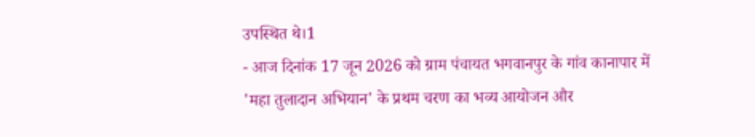उपस्थित थे।1
- आज दिनांक 17 जून 2026 को ग्राम पंचायत भगवानपुर के गांव कानापार में 'महा तुलादान अभियान' के प्रथम चरण का भव्य आयोजन और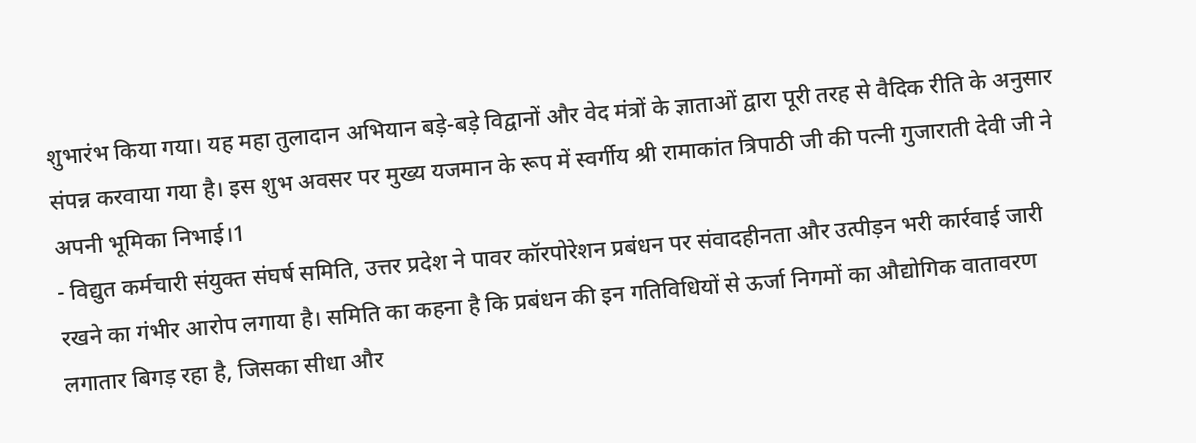शुभारंभ किया गया। यह महा तुलादान अभियान बड़े-बड़े विद्वानों और वेद मंत्रों के ज्ञाताओं द्वारा पूरी तरह से वैदिक रीति के अनुसार संपन्न करवाया गया है। इस शुभ अवसर पर मुख्य यजमान के रूप में स्वर्गीय श्री रामाकांत त्रिपाठी जी की पत्नी गुजाराती देवी जी ने अपनी भूमिका निभाई।1
- विद्युत कर्मचारी संयुक्त संघर्ष समिति, उत्तर प्रदेश ने पावर कॉरपोरेशन प्रबंधन पर संवादहीनता और उत्पीड़न भरी कार्रवाई जारी रखने का गंभीर आरोप लगाया है। समिति का कहना है कि प्रबंधन की इन गतिविधियों से ऊर्जा निगमों का औद्योगिक वातावरण लगातार बिगड़ रहा है, जिसका सीधा और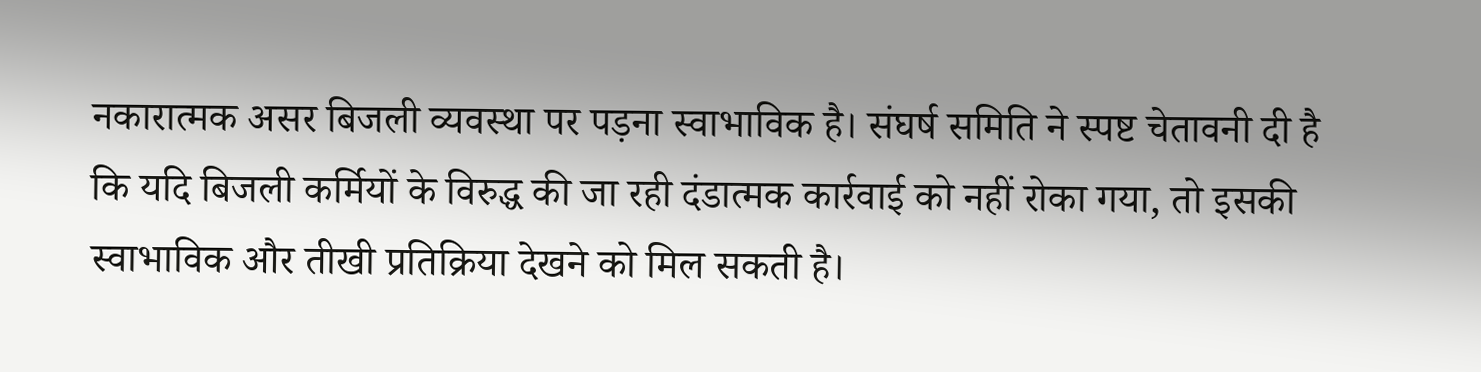नकारात्मक असर बिजली व्यवस्था पर पड़ना स्वाभाविक है। संघर्ष समिति ने स्पष्ट चेतावनी दी है कि यदि बिजली कर्मियों के विरुद्ध की जा रही दंडात्मक कार्रवाई को नहीं रोका गया, तो इसकी स्वाभाविक और तीखी प्रतिक्रिया देखने को मिल सकती है।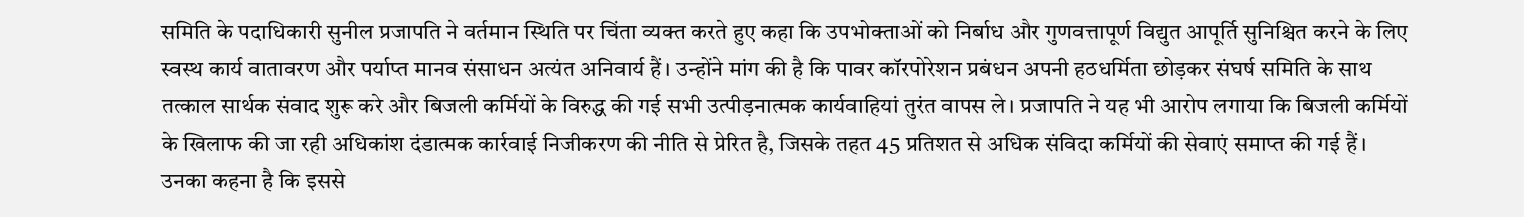समिति के पदाधिकारी सुनील प्रजापति ने वर्तमान स्थिति पर चिंता व्यक्त करते हुए कहा कि उपभोक्ताओं को निर्बाध और गुणवत्तापूर्ण विद्युत आपूर्ति सुनिश्चित करने के लिए स्वस्थ कार्य वातावरण और पर्याप्त मानव संसाधन अत्यंत अनिवार्य हैं। उन्होंने मांग की है कि पावर कॉरपोरेशन प्रबंधन अपनी हठधर्मिता छोड़कर संघर्ष समिति के साथ तत्काल सार्थक संवाद शुरू करे और बिजली कर्मियों के विरुद्ध की गई सभी उत्पीड़नात्मक कार्यवाहियां तुरंत वापस ले। प्रजापति ने यह भी आरोप लगाया कि बिजली कर्मियों के खिलाफ की जा रही अधिकांश दंडात्मक कार्रवाई निजीकरण की नीति से प्रेरित है, जिसके तहत 45 प्रतिशत से अधिक संविदा कर्मियों की सेवाएं समाप्त की गई हैं। उनका कहना है कि इससे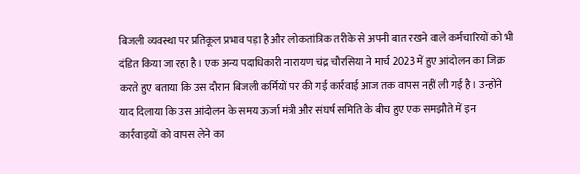बिजली व्यवस्था पर प्रतिकूल प्रभाव पड़ा है और लोकतांत्रिक तरीके से अपनी बात रखने वाले कर्मचारियों को भी दंडित किया जा रहा है। एक अन्य पदाधिकारी नारायण चंद्र चौरसिया ने मार्च 2023 में हुए आंदोलन का जिक्र करते हुए बताया कि उस दौरान बिजली कर्मियों पर की गई कार्रवाई आज तक वापस नहीं ली गई है। उन्होंने याद दिलाया कि उस आंदोलन के समय ऊर्जा मंत्री और संघर्ष समिति के बीच हुए एक समझौते में इन कार्रवाइयों को वापस लेने का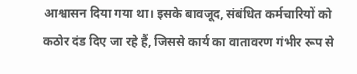आश्वासन दिया गया था। इसके बावजूद, संबंधित कर्मचारियों को कठोर दंड दिए जा रहे हैं, जिससे कार्य का वातावरण गंभीर रूप से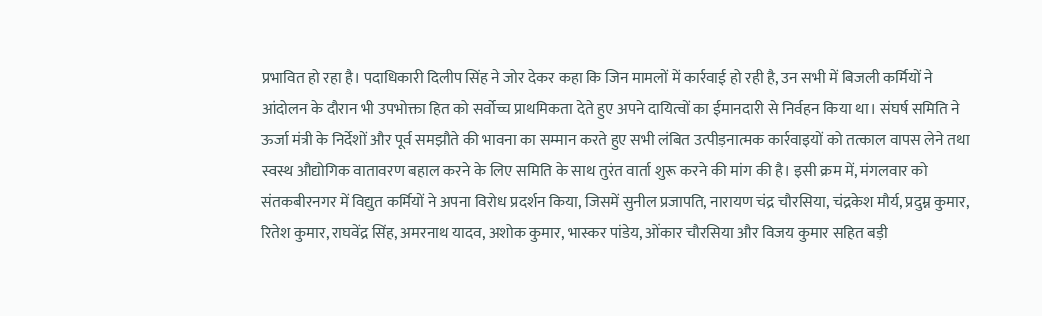प्रभावित हो रहा है। पदाधिकारी दिलीप सिंह ने जोर देकर कहा कि जिन मामलों में कार्रवाई हो रही है, उन सभी में बिजली कर्मियों ने आंदोलन के दौरान भी उपभोक्ता हित को सर्वोच्च प्राथमिकता देते हुए अपने दायित्वों का ईमानदारी से निर्वहन किया था। संघर्ष समिति ने ऊर्जा मंत्री के निर्देशों और पूर्व समझौते की भावना का सम्मान करते हुए सभी लंबित उत्पीड़नात्मक कार्रवाइयों को तत्काल वापस लेने तथा स्वस्थ औद्योगिक वातावरण बहाल करने के लिए समिति के साथ तुरंत वार्ता शुरू करने की मांग की है। इसी क्रम में, मंगलवार को संतकबीरनगर में विद्युत कर्मियों ने अपना विरोध प्रदर्शन किया, जिसमें सुनील प्रजापति, नारायण चंद्र चौरसिया, चंद्रकेश मौर्य, प्रदुम्न कुमार, रितेश कुमार, राघवेंद्र सिंह, अमरनाथ यादव, अशोक कुमार, भास्कर पांडेय, ओंकार चौरसिया और विजय कुमार सहित बड़ी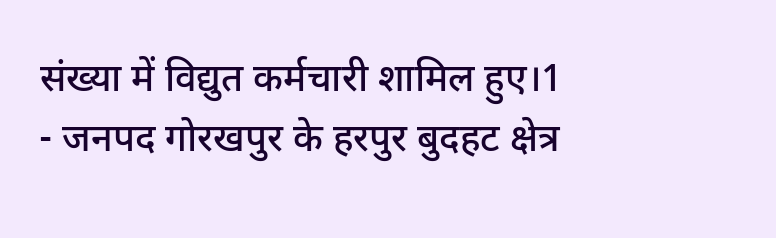संख्या में विद्युत कर्मचारी शामिल हुए।1
- जनपद गोरखपुर के हरपुर बुदहट क्षेत्र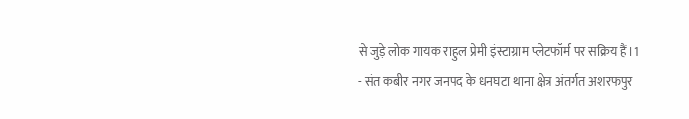से जुड़े लोक गायक राहुल प्रेमी इंस्टाग्राम प्लेटफॉर्म पर सक्रिय हैं।1
- संत कबीर नगर जनपद के धनघटा थाना क्षेत्र अंतर्गत अशरफपुर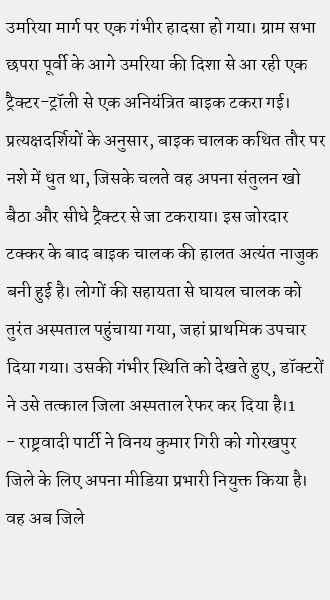उमरिया मार्ग पर एक गंभीर हादसा हो गया। ग्राम सभा छपरा पूर्वी के आगे उमरिया की दिशा से आ रही एक ट्रैक्टर-ट्रॉली से एक अनियंत्रित बाइक टकरा गई। प्रत्यक्षदर्शियों के अनुसार, बाइक चालक कथित तौर पर नशे में धुत था, जिसके चलते वह अपना संतुलन खो बैठा और सीधे ट्रैक्टर से जा टकराया। इस जोरदार टक्कर के बाद बाइक चालक की हालत अत्यंत नाजुक बनी हुई है। लोगों की सहायता से घायल चालक को तुरंत अस्पताल पहुंचाया गया, जहां प्राथमिक उपचार दिया गया। उसकी गंभीर स्थिति को देखते हुए, डॉक्टरों ने उसे तत्काल जिला अस्पताल रेफर कर दिया है।1
- राष्ट्रवादी पार्टी ने विनय कुमार गिरी को गोरखपुर जिले के लिए अपना मीडिया प्रभारी नियुक्त किया है। वह अब जिले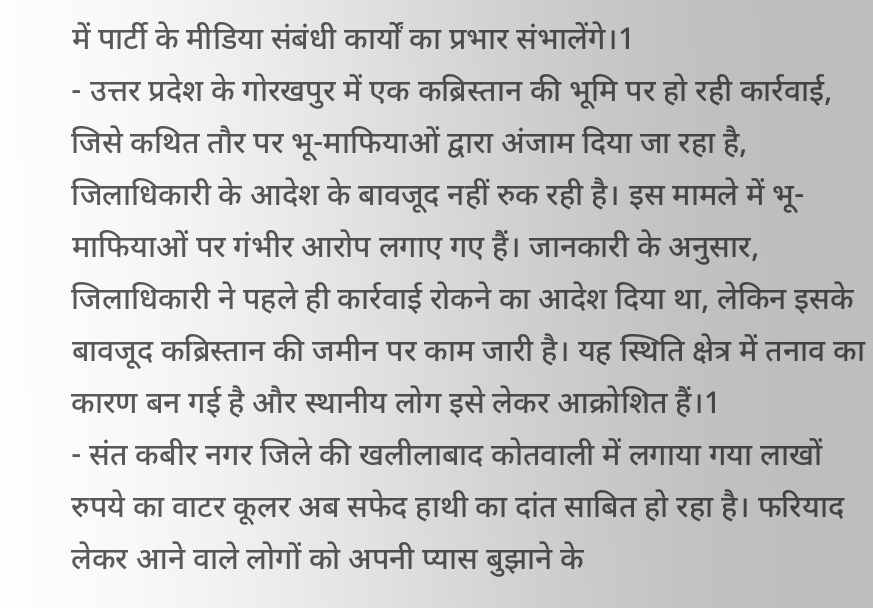में पार्टी के मीडिया संबंधी कार्यों का प्रभार संभालेंगे।1
- उत्तर प्रदेश के गोरखपुर में एक कब्रिस्तान की भूमि पर हो रही कार्रवाई, जिसे कथित तौर पर भू-माफियाओं द्वारा अंजाम दिया जा रहा है, जिलाधिकारी के आदेश के बावजूद नहीं रुक रही है। इस मामले में भू-माफियाओं पर गंभीर आरोप लगाए गए हैं। जानकारी के अनुसार, जिलाधिकारी ने पहले ही कार्रवाई रोकने का आदेश दिया था, लेकिन इसके बावजूद कब्रिस्तान की जमीन पर काम जारी है। यह स्थिति क्षेत्र में तनाव का कारण बन गई है और स्थानीय लोग इसे लेकर आक्रोशित हैं।1
- संत कबीर नगर जिले की खलीलाबाद कोतवाली में लगाया गया लाखों रुपये का वाटर कूलर अब सफेद हाथी का दांत साबित हो रहा है। फरियाद लेकर आने वाले लोगों को अपनी प्यास बुझाने के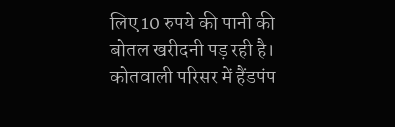लिए 10 रुपये की पानी की बोतल खरीदनी पड़ रही है। कोतवाली परिसर में हैंडपंप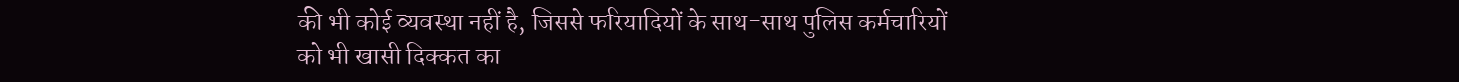की भी कोई व्यवस्था नहीं है, जिससे फरियादियों के साथ-साथ पुलिस कर्मचारियों को भी खासी दिक्कत का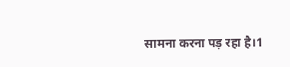सामना करना पड़ रहा है।1